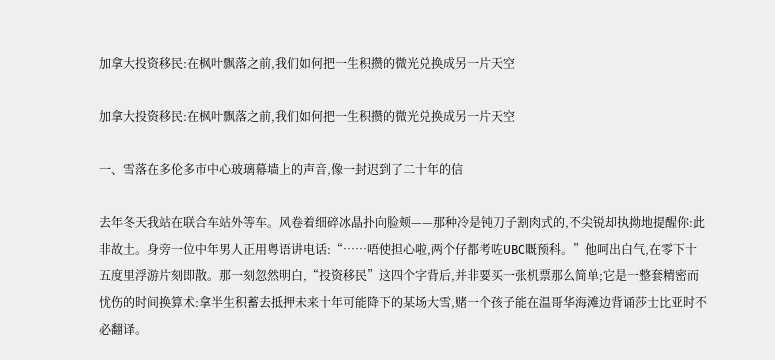加拿大投资移民:在枫叶飘落之前,我们如何把一生积攒的微光兑换成另一片天空

加拿大投资移民:在枫叶飘落之前,我们如何把一生积攒的微光兑换成另一片天空

一、雪落在多伦多市中心玻璃幕墙上的声音,像一封迟到了二十年的信

去年冬天我站在联合车站外等车。风卷着细碎冰晶扑向脸颊——那种冷是钝刀子割肉式的,不尖锐却执拗地提醒你:此非故土。身旁一位中年男人正用粤语讲电话:“……唔使担心啦,两个仔都考咗UBC嘅预科。”他呵出白气,在零下十五度里浮游片刻即散。那一刻忽然明白,“投资移民”这四个字背后,并非要买一张机票那么简单;它是一整套精密而忧伤的时间换算术:拿半生积蓄去抵押未来十年可能降下的某场大雪,赌一个孩子能在温哥华海滩边背诵莎士比亚时不必翻译。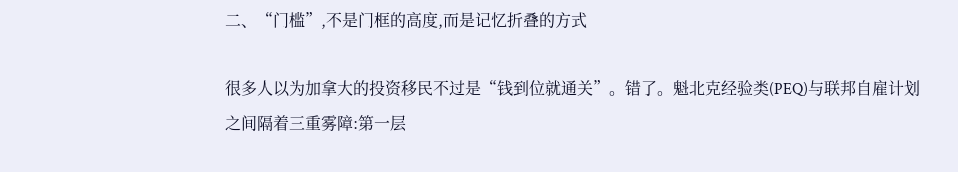二、“门槛”,不是门框的高度,而是记忆折叠的方式

很多人以为加拿大的投资移民不过是“钱到位就通关”。错了。魁北克经验类(PEQ)与联邦自雇计划之间隔着三重雾障:第一层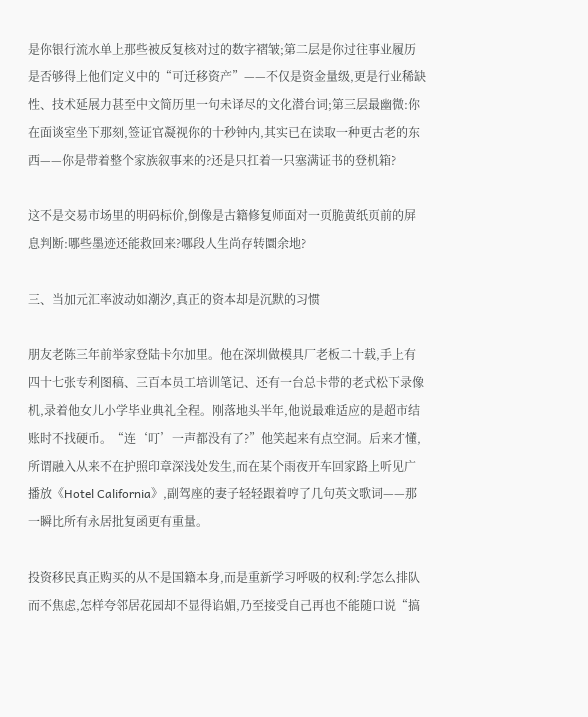是你银行流水单上那些被反复核对过的数字褶皱;第二层是你过往事业履历是否够得上他们定义中的“可迁移资产”——不仅是资金量级,更是行业稀缺性、技术延展力甚至中文简历里一句未译尽的文化潜台词;第三层最幽微:你在面谈室坐下那刻,签证官凝视你的十秒钟内,其实已在读取一种更古老的东西——你是带着整个家族叙事来的?还是只扛着一只塞满证书的登机箱?

这不是交易市场里的明码标价,倒像是古籍修复师面对一页脆黄纸页前的屏息判断:哪些墨迹还能救回来?哪段人生尚存转圜余地?

三、当加元汇率波动如潮汐,真正的资本却是沉默的习惯

朋友老陈三年前举家登陆卡尔加里。他在深圳做模具厂老板二十载,手上有四十七张专利图稿、三百本员工培训笔记、还有一台总卡带的老式松下录像机,录着他女儿小学毕业典礼全程。刚落地头半年,他说最难适应的是超市结账时不找硬币。“连‘叮’一声都没有了?”他笑起来有点空洞。后来才懂,所谓融入从来不在护照印章深浅处发生,而在某个雨夜开车回家路上听见广播放《Hotel California》,副驾座的妻子轻轻跟着哼了几句英文歌词——那一瞬比所有永居批复函更有重量。

投资移民真正购买的从不是国籍本身,而是重新学习呼吸的权利:学怎么排队而不焦虑,怎样夸邻居花园却不显得谄媚,乃至接受自己再也不能随口说“搞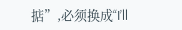掂”,必须换成“I’ll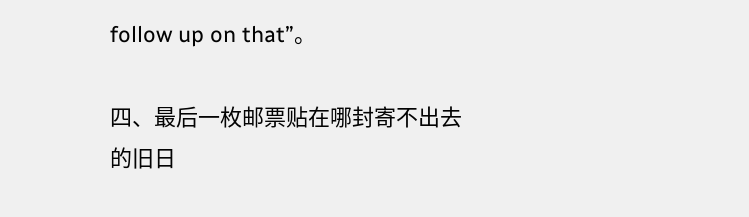follow up on that”。

四、最后一枚邮票贴在哪封寄不出去的旧日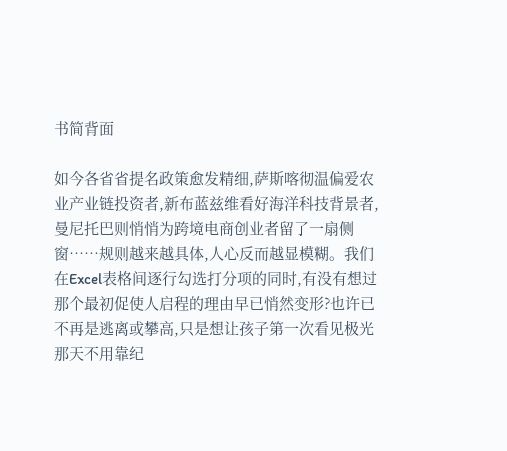书简背面

如今各省省提名政策愈发精细,萨斯喀彻温偏爱农业产业链投资者,新布蓝兹维看好海洋科技背景者,曼尼托巴则悄悄为跨境电商创业者留了一扇侧窗……规则越来越具体,人心反而越显模糊。我们在Excel表格间逐行勾选打分项的同时,有没有想过那个最初促使人启程的理由早已悄然变形?也许已不再是逃离或攀高,只是想让孩子第一次看见极光那天不用靠纪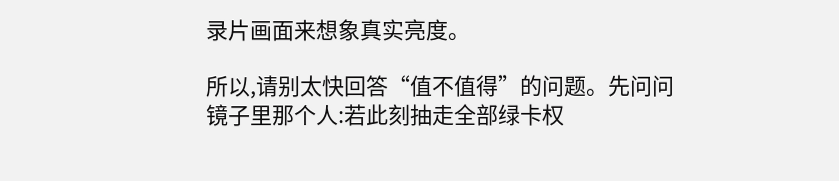录片画面来想象真实亮度。

所以,请别太快回答“值不值得”的问题。先问问镜子里那个人:若此刻抽走全部绿卡权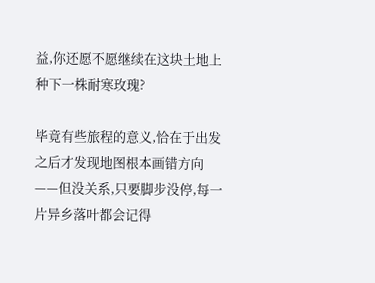益,你还愿不愿继续在这块土地上种下一株耐寒玫瑰?

毕竟有些旅程的意义,恰在于出发之后才发现地图根本画错方向——但没关系,只要脚步没停,每一片异乡落叶都会记得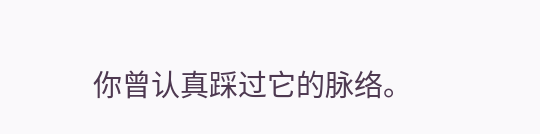你曾认真踩过它的脉络。